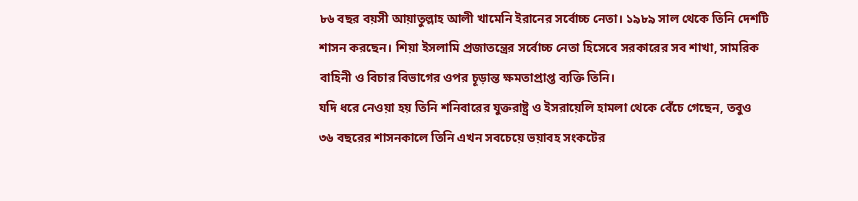৮৬ বছর বয়সী আয়াতুল্লাহ আলী খামেনি ইরানের সর্বোচ্চ নেতা। ১৯৮৯ সাল থেকে তিনি দেশটি শাসন করছেন। শিয়া ইসলামি প্রজাতন্ত্রের সর্বোচ্চ নেতা হিসেবে সরকারের সব শাখা, সামরিক বাহিনী ও বিচার বিভাগের ওপর চূড়ান্ত ক্ষমতাপ্রাপ্ত ব্যক্তি তিনি।
যদি ধরে নেওয়া হয় তিনি শনিবারের যুক্তরাষ্ট্র ও ইসরায়েলি হামলা থেকে বেঁচে গেছেন, তবুও ৩৬ বছরের শাসনকালে তিনি এখন সবচেয়ে ভয়াবহ সংকটের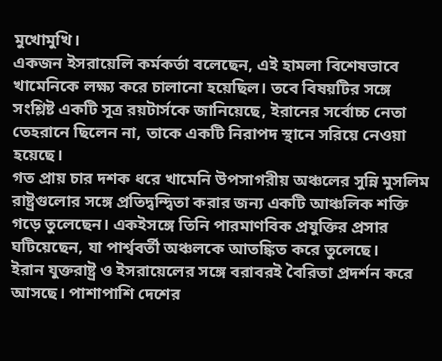মুখোমুখি।
একজন ইসরায়েলি কর্মকর্তা বলেছেন, এই হামলা বিশেষভাবে খামেনিকে লক্ষ্য করে চালানো হয়েছিল। তবে বিষয়টির সঙ্গে সংশ্লিষ্ট একটি সূত্র রয়টার্সকে জানিয়েছে, ইরানের সর্বোচ্চ নেতা তেহরানে ছিলেন না, তাকে একটি নিরাপদ স্থানে সরিয়ে নেওয়া হয়েছে।
গত প্রায় চার দশক ধরে খামেনি উপসাগরীয় অঞ্চলের সুন্নি মুসলিম রাষ্ট্রগুলোর সঙ্গে প্রতিদ্বন্দ্বিতা করার জন্য একটি আঞ্চলিক শক্তি গড়ে তুলেছেন। একইসঙ্গে তিনি পারমাণবিক প্রযুক্তির প্রসার ঘটিয়েছেন, যা পার্শ্ববর্তী অঞ্চলকে আতঙ্কিত করে তুলেছে।
ইরান যুক্তরাষ্ট্র ও ইসরায়েলের সঙ্গে বরাবরই বৈরিতা প্রদর্শন করে আসছে। পাশাপাশি দেশের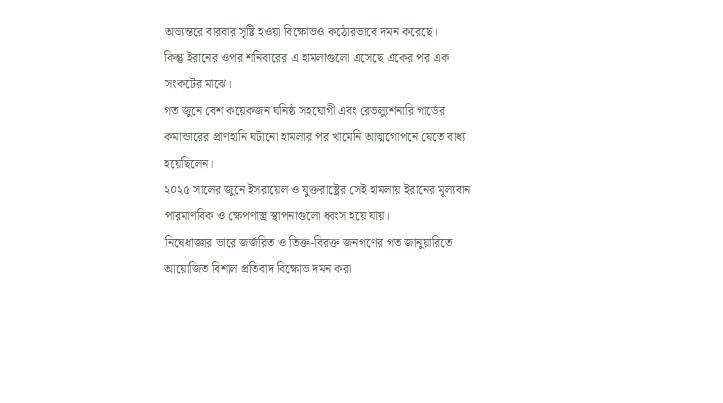অভ্যন্তরে বারবার সৃষ্টি হওয়া বিক্ষোভও কঠোরভাবে দমন করেছে।
কিন্তু ইরানের ওপর শনিবারের এ হামলাগুলো এসেছে একের পর এক সংকটের মাঝে।
গত জুনে বেশ কয়েকজন ঘনিষ্ঠ সহযোগী এবং রেভল্যুশনারি গার্ডের কমান্ডারের প্রাণহানি ঘটানো হামলার পর খামেনি আত্মগোপনে যেতে বাধ্য হয়েছিলেন।
২০২৫ সালের জুনে ইসরায়েল ও যুক্তরাষ্ট্রের সেই হামলায় ইরানের মূল্যবান পারমাণবিক ও ক্ষেপণাস্ত্র স্থাপনাগুলো ধ্বংস হয়ে যায়।
নিষেধাজ্ঞার ভারে জর্জরিত ও তিক্ত-বিরক্ত জনগণের গত জানুয়ারিতে আয়োজিত বিশাল প্রতিবাদ বিক্ষোভ দমন করা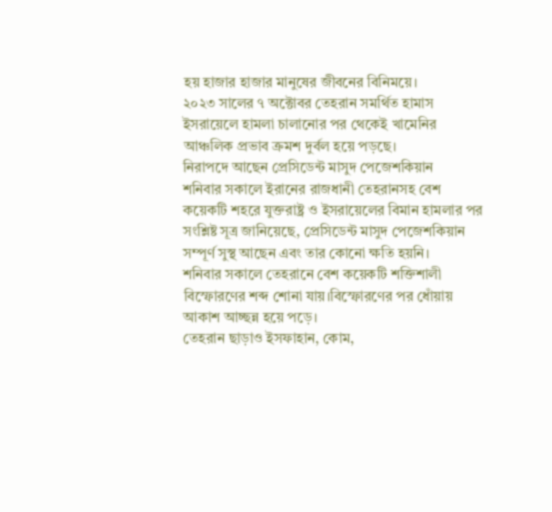হয় হাজার হাজার মানুষের জীবনের বিনিময়ে।
২০২৩ সালের ৭ অক্টোবর তেহরান সমর্থিত হামাস ইসরায়েলে হামলা চালানোর পর থেকেই খামেনির আঞ্চলিক প্রভাব ক্রমশ দুর্বল হয়ে পড়ছে।
নিরাপদে আছেন প্রেসিডেন্ট মাসুদ পেজেশকিয়ান
শনিবার সকালে ইরানের রাজধানী তেহরানসহ বেশ কয়েকটি শহরে যুক্তরাষ্ট্র ও ইসরায়েলের বিমান হামলার পর সংশ্লিষ্ট সূত্র জানিয়েছে, প্রেসিডেন্ট মাসুদ পেজেশকিয়ান সম্পূর্ণ সুস্থ আছেন এবং তার কোনো ক্ষতি হয়নি।
শনিবার সকালে তেহরানে বেশ কয়েকটি শক্তিশালী বিস্ফোরণের শব্দ শোনা যায়।বিস্ফোরণের পর ধোঁয়ায় আকাশ আচ্ছন্ন হয়ে পড়ে।
তেহরান ছাড়াও ইসফাহান, কোম,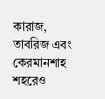কারাজ, তাবরিজ এবং কেরমানশাহ শহরেও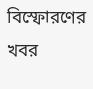বিস্ফোরণের খবর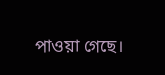পাওয়া গেছে।